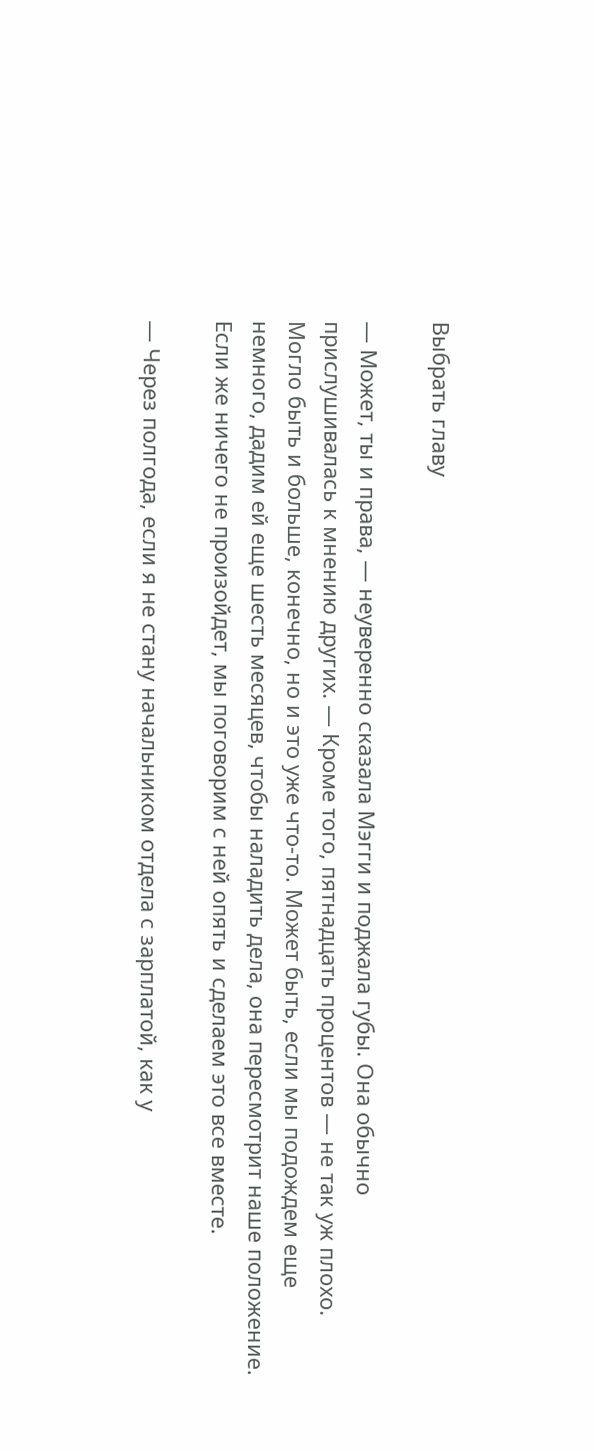Выбрать главу

— Может, ты и права, — неуверенно сказала Мэгги и поджала губы. Она обычно прислушивалась к мнению других. — Кроме того, пятнадцать процентов — не так уж плохо. Могло быть и больше, конечно, но и это уже что-то. Может быть, если мы подождем еще немного, дадим ей еще шесть месяцев, чтобы наладить дела, она пересмотрит наше положение. Если же ничего не произойдет, мы поговорим с ней опять и сделаем это все вместе.

— Через полгода, если я не стану начальником отдела с зарплатой, как у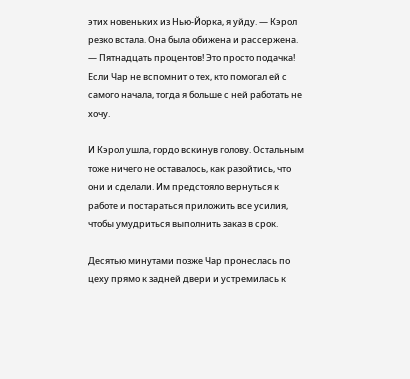этих новеньких из Нью-Йорка, я уйду. — Кэрол резко встала. Она была обижена и рассержена. — Пятнадцать процентов! Это просто подачка! Если Чар не вспомнит о тех, кто помогал ей с самого начала, тогда я больше с ней работать не хочу.

И Кэрол ушла, гордо вскинув голову. Остальным тоже ничего не оставалось, как разойтись, что они и сделали. Им предстояло вернуться к работе и постараться приложить все усилия, чтобы умудриться выполнить заказ в срок.

Десятью минутами позже Чар пронеслась по цеху прямо к задней двери и устремилась к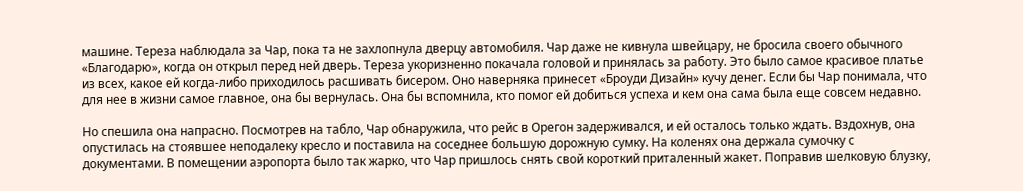машине. Тереза наблюдала за Чар, пока та не захлопнула дверцу автомобиля. Чар даже не кивнула швейцару, не бросила своего обычного «Благодарю», когда он открыл перед ней дверь. Тереза укоризненно покачала головой и принялась за работу. Это было самое красивое платье из всех, какое ей когда-либо приходилось расшивать бисером. Оно наверняка принесет «Броуди Дизайн» кучу денег. Если бы Чар понимала, что для нее в жизни самое главное, она бы вернулась. Она бы вспомнила, кто помог ей добиться успеха и кем она сама была еще совсем недавно.

Но спешила она напрасно. Посмотрев на табло, Чар обнаружила, что рейс в Орегон задерживался, и ей осталось только ждать. Вздохнув, она опустилась на стоявшее неподалеку кресло и поставила на соседнее большую дорожную сумку. На коленях она держала сумочку с документами. В помещении аэропорта было так жарко, что Чар пришлось снять свой короткий приталенный жакет. Поправив шелковую блузку,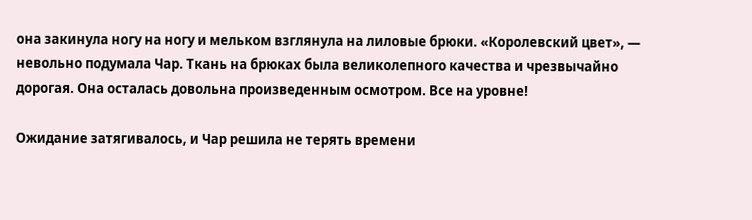она закинула ногу на ногу и мельком взглянула на лиловые брюки. «Королевский цвет», — невольно подумала Чар. Ткань на брюках была великолепного качества и чрезвычайно дорогая. Она осталась довольна произведенным осмотром. Все на уровне!

Ожидание затягивалось, и Чар решила не терять времени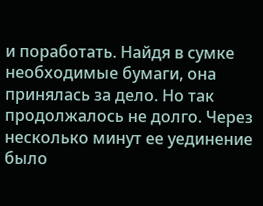и поработать. Найдя в сумке необходимые бумаги, она принялась за дело. Но так продолжалось не долго. Через несколько минут ее уединение было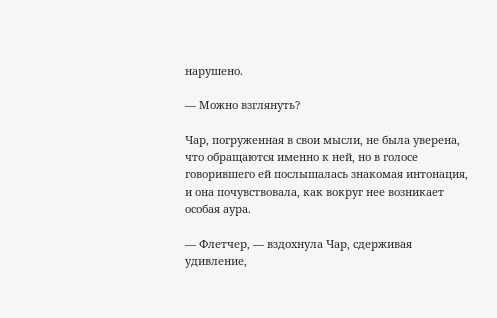нарушено.

— Можно взглянуть?

Чар, погруженная в свои мысли, не была уверена, что обращаются именно к ней, но в голосе говорившего ей послышалась знакомая интонация, и она почувствовала, как вокруг нее возникает особая аура.

— Флетчер, — вздохнула Чар, сдерживая удивление,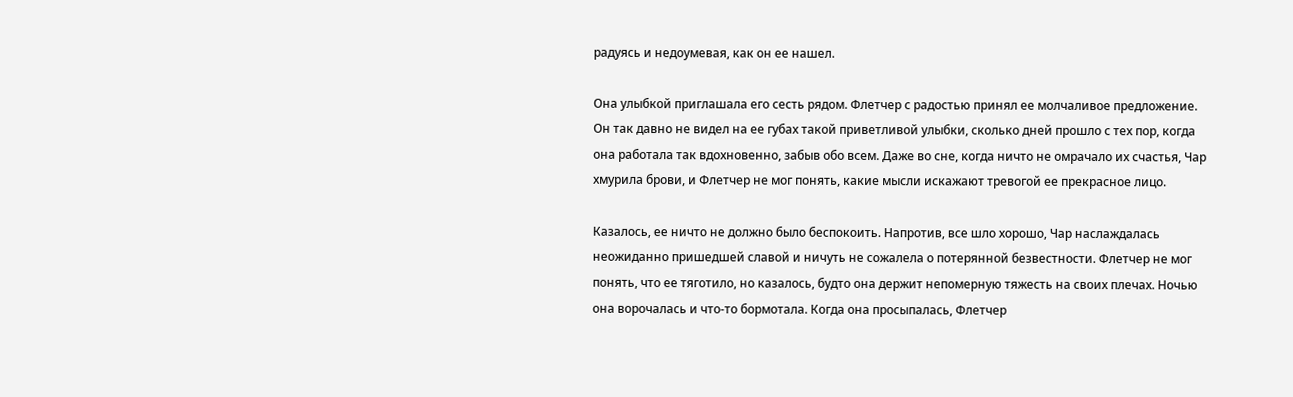радуясь и недоумевая, как он ее нашел.

Она улыбкой приглашала его сесть рядом. Флетчер с радостью принял ее молчаливое предложение. Он так давно не видел на ее губах такой приветливой улыбки, сколько дней прошло с тех пор, когда она работала так вдохновенно, забыв обо всем. Даже во сне, когда ничто не омрачало их счастья, Чар хмурила брови, и Флетчер не мог понять, какие мысли искажают тревогой ее прекрасное лицо.

Казалось, ее ничто не должно было беспокоить. Напротив, все шло хорошо, Чар наслаждалась неожиданно пришедшей славой и ничуть не сожалела о потерянной безвестности. Флетчер не мог понять, что ее тяготило, но казалось, будто она держит непомерную тяжесть на своих плечах. Ночью она ворочалась и что-то бормотала. Когда она просыпалась, Флетчер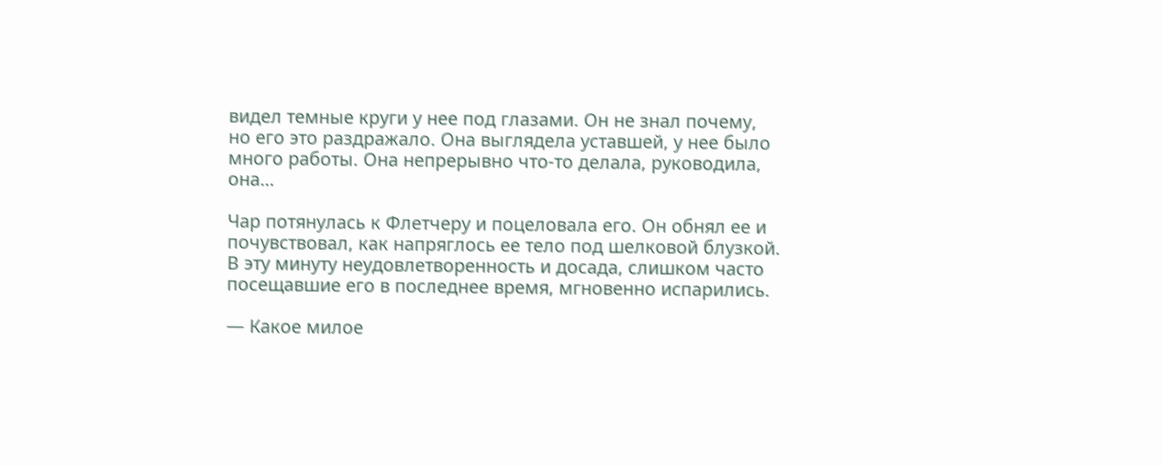видел темные круги у нее под глазами. Он не знал почему, но его это раздражало. Она выглядела уставшей, у нее было много работы. Она непрерывно что-то делала, руководила, она…

Чар потянулась к Флетчеру и поцеловала его. Он обнял ее и почувствовал, как напряглось ее тело под шелковой блузкой. В эту минуту неудовлетворенность и досада, слишком часто посещавшие его в последнее время, мгновенно испарились.

— Какое милое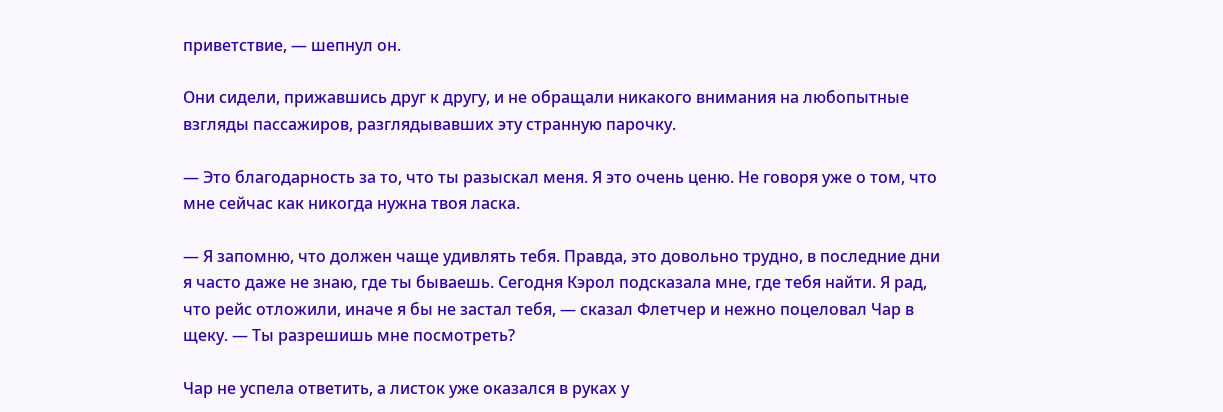приветствие, — шепнул он.

Они сидели, прижавшись друг к другу, и не обращали никакого внимания на любопытные взгляды пассажиров, разглядывавших эту странную парочку.

— Это благодарность за то, что ты разыскал меня. Я это очень ценю. Не говоря уже о том, что мне сейчас как никогда нужна твоя ласка.

— Я запомню, что должен чаще удивлять тебя. Правда, это довольно трудно, в последние дни я часто даже не знаю, где ты бываешь. Сегодня Кэрол подсказала мне, где тебя найти. Я рад, что рейс отложили, иначе я бы не застал тебя, — сказал Флетчер и нежно поцеловал Чар в щеку. — Ты разрешишь мне посмотреть?

Чар не успела ответить, а листок уже оказался в руках у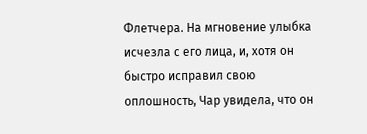Флетчера. На мгновение улыбка исчезла с его лица, и, хотя он быстро исправил свою оплошность, Чар увидела, что он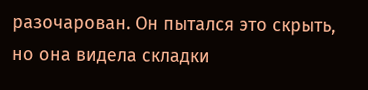разочарован. Он пытался это скрыть, но она видела складки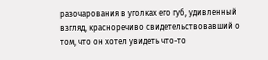разочарования в уголках его губ, удивленный взгляд, красноречиво свидетельствовавший о том, что он хотел увидеть что-то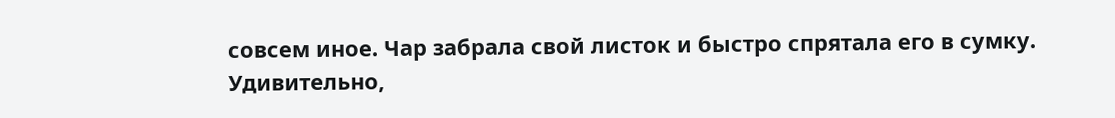совсем иное. Чар забрала свой листок и быстро спрятала его в сумку. Удивительно,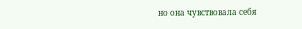но она чувствовала себя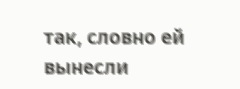так, словно ей вынесли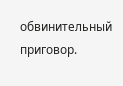обвинительный приговор.